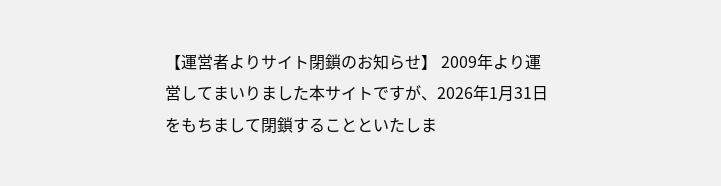【運営者よりサイト閉鎖のお知らせ】 2009年より運営してまいりました本サイトですが、2026年1月31日をもちまして閉鎖することといたしま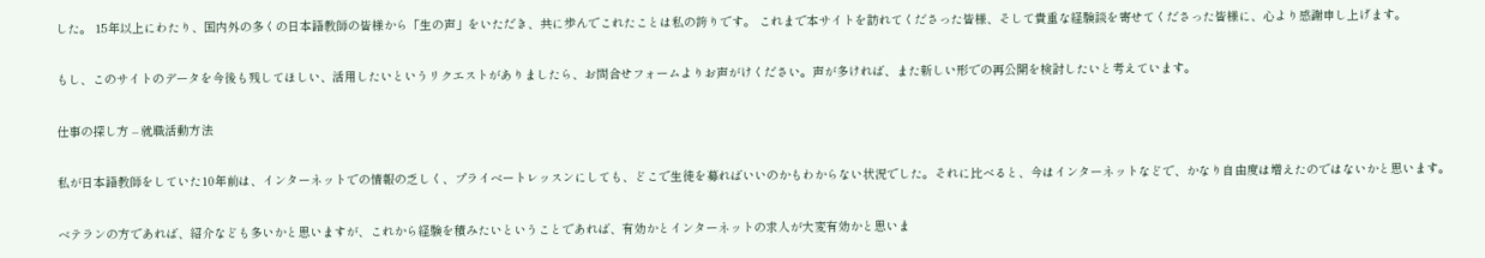した。 15年以上にわたり、国内外の多くの日本語教師の皆様から「生の声」をいただき、共に歩んでこれたことは私の誇りです。 これまで本サイトを訪れてくださった皆様、そして貴重な経験談を寄せてくださった皆様に、心より感謝申し上げます。

もし、このサイトのデータを今後も残してほしい、活用したいというリクエストがありましたら、お問合せフォームよりお声がけください。声が多ければ、また新しい形での再公開を検討したいと考えています。

仕事の探し方 – 就職活動方法

私が日本語教師をしていた10年前は、インターネットでの情報の乏しく、プライベートレッスンにしても、どこで生徒を募ればいいのかもわからない状況でした。それに比べると、今はインターネットなどで、かなり自由度は増えたのではないかと思います。

ベテランの方であれば、紹介なども多いかと思いますが、これから経験を積みたいということであれば、有効かとインターネットの求人が大変有効かと思いま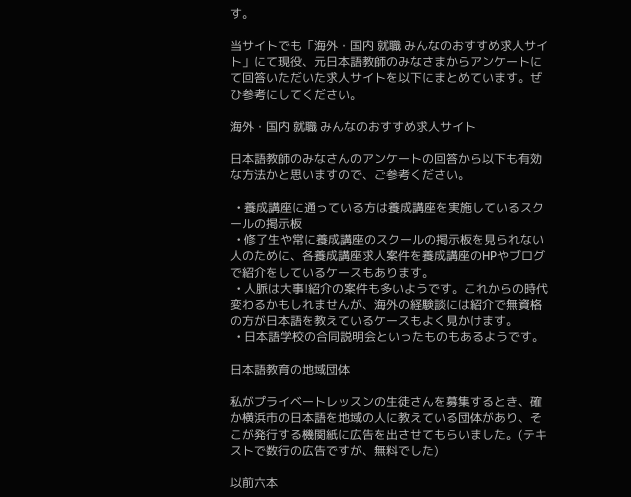す。

当サイトでも「海外・国内 就職 みんなのおすすめ求人サイト」にて現役、元日本語教師のみなさまからアンケートにて回答いただいた求人サイトを以下にまとめています。ぜひ参考にしてください。

海外・国内 就職 みんなのおすすめ求人サイト

日本語教師のみなさんのアンケートの回答から以下も有効な方法かと思いますので、ご参考ください。

  • 養成講座に通っている方は養成講座を実施しているスクールの掲示板
  • 修了生や常に養成講座のスクールの掲示板を見られない人のために、各養成講座求人案件を養成講座のHPやブログで紹介をしているケースもあります。
  • 人脈は大事!紹介の案件も多いようです。これからの時代変わるかもしれませんが、海外の経験談には紹介で無資格の方が日本語を教えているケースもよく見かけます。
  • 日本語学校の合同説明会といったものもあるようです。

日本語教育の地域団体

私がプライベートレッスンの生徒さんを募集するとき、確か横浜市の日本語を地域の人に教えている団体があり、そこが発行する機関紙に広告を出させてもらいました。(テキストで数行の広告ですが、無料でした)

以前六本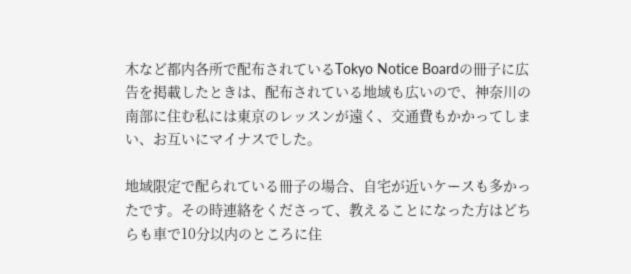木など都内各所で配布されているTokyo Notice Boardの冊子に広告を掲載したときは、配布されている地域も広いので、神奈川の南部に住む私には東京のレッスンが遠く、交通費もかかってしまい、お互いにマイナスでした。

地域限定で配られている冊子の場合、自宅が近いケースも多かったです。その時連絡をくださって、教えることになった方はどちらも車で10分以内のところに住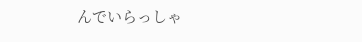んでいらっしゃ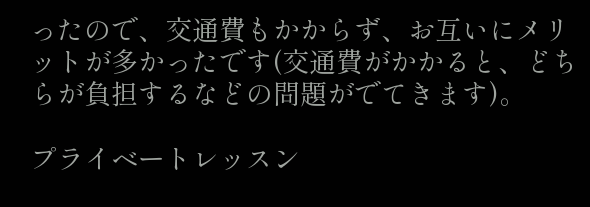ったので、交通費もかからず、お互いにメリットが多かったです(交通費がかかると、どちらが負担するなどの問題がでてきます)。

プライベートレッスン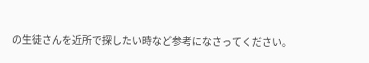の生徒さんを近所で探したい時など参考になさってください。